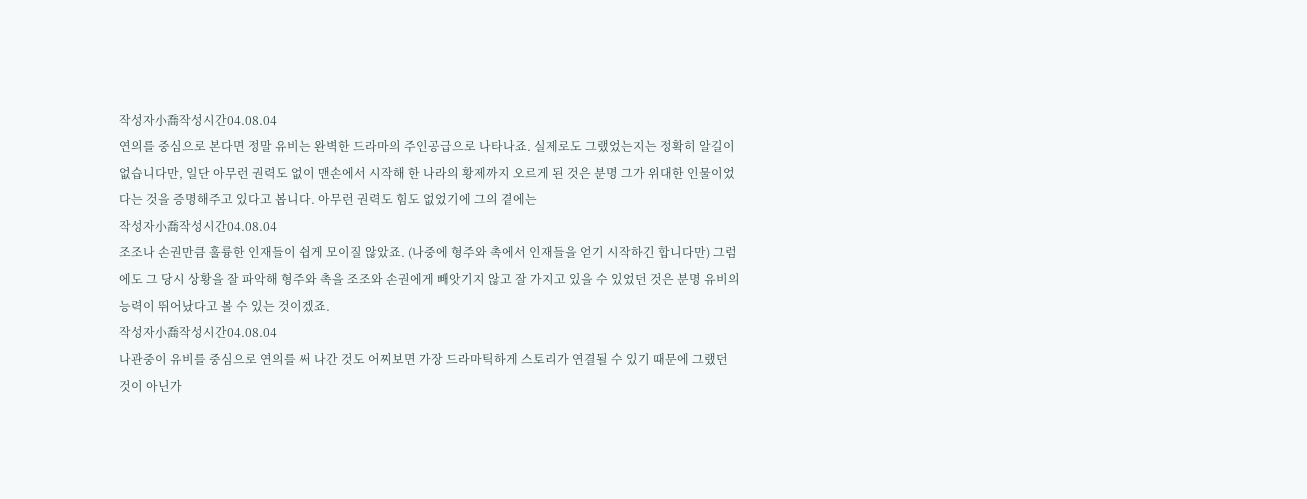작성자小喬작성시간04.08.04
연의를 중심으로 본다면 정말 유비는 완벽한 드라마의 주인공급으로 나타나죠. 실제로도 그랬었는지는 정확히 알길이 없습니다만, 일단 아무런 권력도 없이 맨손에서 시작해 한 나라의 황제까지 오르게 된 것은 분명 그가 위대한 인물이었다는 것을 증명해주고 있다고 봅니다. 아무런 권력도 힘도 없었기에 그의 곁에는
작성자小喬작성시간04.08.04
조조나 손권만큼 훌륭한 인재들이 쉽게 모이질 않았죠. (나중에 형주와 촉에서 인재들을 얻기 시작하긴 합니다만) 그럼에도 그 당시 상황을 잘 파악해 형주와 촉을 조조와 손권에게 빼앗기지 않고 잘 가지고 있을 수 있었던 것은 분명 유비의 능력이 뛰어났다고 볼 수 있는 것이겠죠.
작성자小喬작성시간04.08.04
나관중이 유비를 중심으로 연의를 써 나간 것도 어찌보면 가장 드라마틱하게 스토리가 연결될 수 있기 때문에 그랬던 것이 아닌가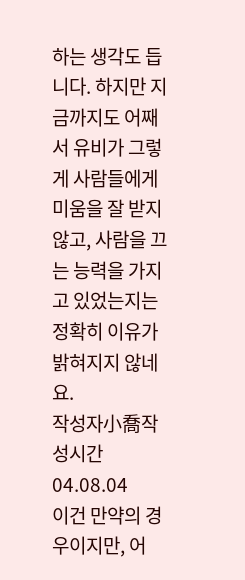하는 생각도 듭니다. 하지만 지금까지도 어째서 유비가 그렇게 사람들에게 미움을 잘 받지 않고, 사람을 끄는 능력을 가지고 있었는지는 정확히 이유가 밝혀지지 않네요.
작성자小喬작성시간04.08.04
이건 만약의 경우이지만, 어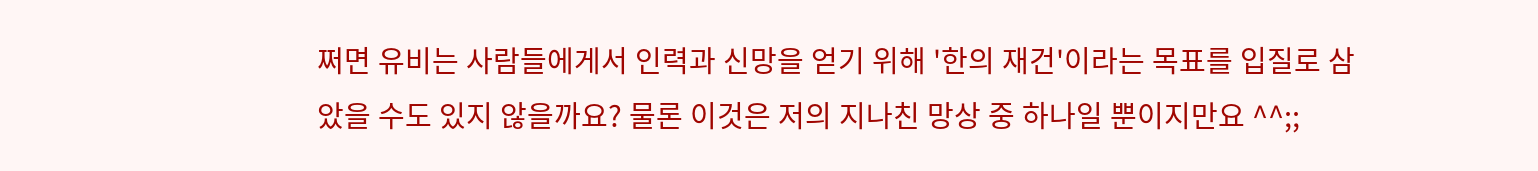쩌면 유비는 사람들에게서 인력과 신망을 얻기 위해 '한의 재건'이라는 목표를 입질로 삼았을 수도 있지 않을까요? 물론 이것은 저의 지나친 망상 중 하나일 뿐이지만요 ^^;;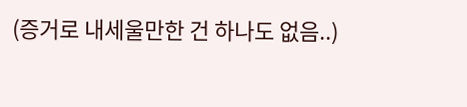(증거로 내세울만한 건 하나도 없음..)